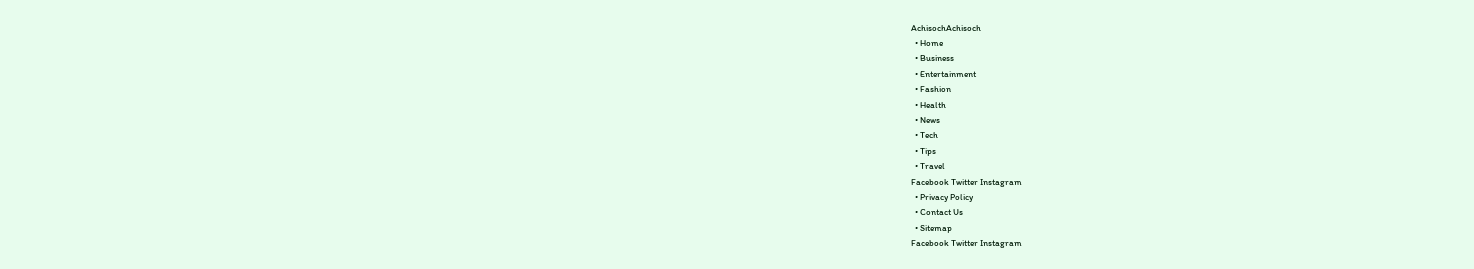AchisochAchisoch
  • Home
  • Business
  • Entertainment
  • Fashion
  • Health
  • News
  • Tech
  • Tips
  • Travel
Facebook Twitter Instagram
  • Privacy Policy
  • Contact Us
  • Sitemap
Facebook Twitter Instagram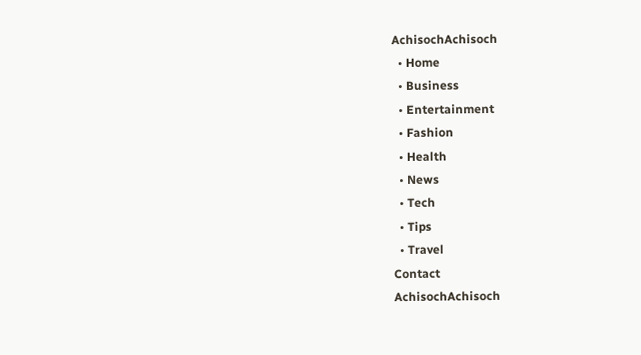AchisochAchisoch
  • Home
  • Business
  • Entertainment
  • Fashion
  • Health
  • News
  • Tech
  • Tips
  • Travel
Contact
AchisochAchisoch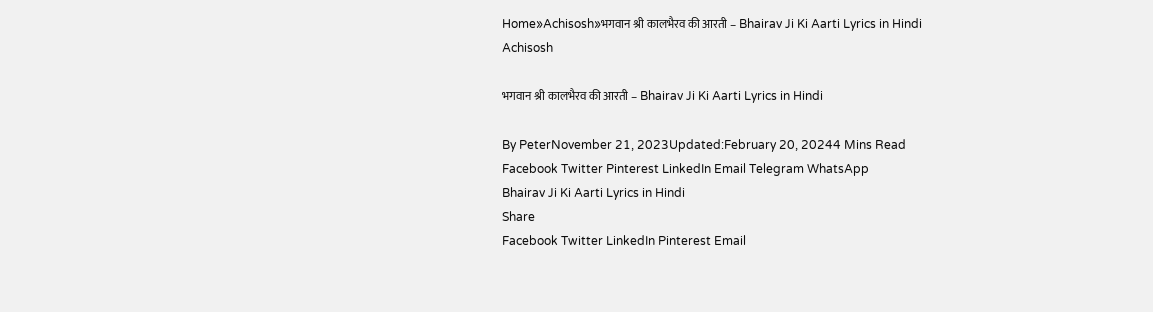Home»Achisosh»भगवान श्री कालभैरव की आरती – Bhairav Ji Ki Aarti Lyrics in Hindi
Achisosh

भगवान श्री कालभैरव की आरती – Bhairav Ji Ki Aarti Lyrics in Hindi

By PeterNovember 21, 2023Updated:February 20, 20244 Mins Read
Facebook Twitter Pinterest LinkedIn Email Telegram WhatsApp
Bhairav Ji Ki Aarti Lyrics in Hindi
Share
Facebook Twitter LinkedIn Pinterest Email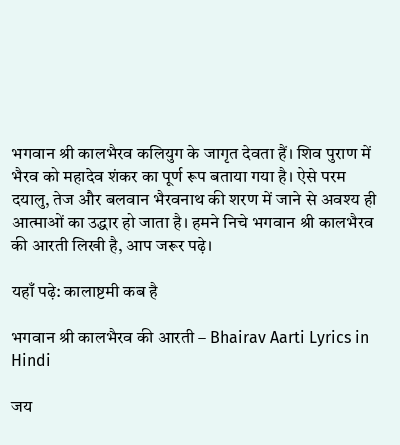भगवान श्री कालभैरव कलियुग के जागृत देवता हैं। शिव पुराण में भैरव को महादेव शंकर का पूर्ण रूप बताया गया है। ऐसे परम दयालु, तेज और बलवान भैरवनाथ की शरण में जाने से अवश्य ही आत्माओं का उद्धार हो जाता है। हमने निचे भगवान श्री कालभैरव की आरती लिखी है, आप जरूर पढ़े।

यहाँ पढ़े: कालाष्टमी कब है

भगवान श्री कालभैरव की आरती – Bhairav Aarti Lyrics in Hindi

जय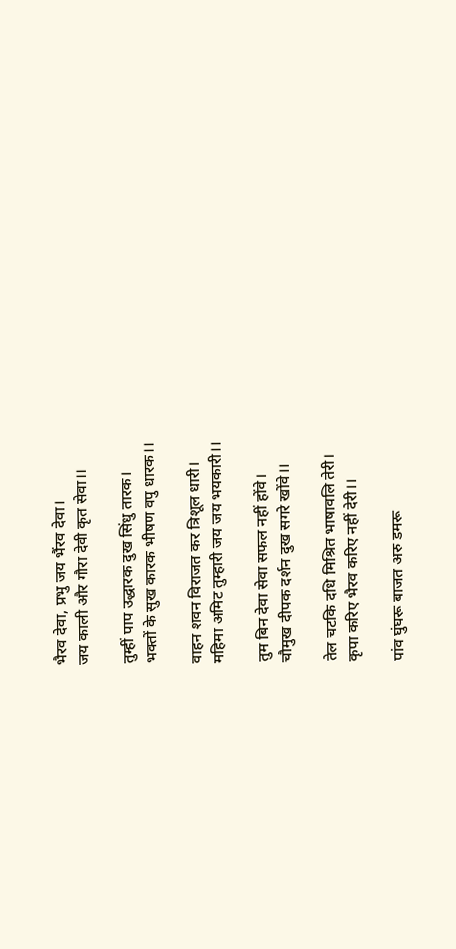भैरव देवा, प्रभु जय भैंरव देवा।
जय काली और गौरा देवी कृत सेवा।।

तुम्हीं पाप उद्धारक दुख सिंधु तारक।
भक्तों के सुख कारक भीषण वपु धारक।।

वाहन शवन विराजत कर त्रिशूल धारी।
महिमा अमिट तुम्हारी जय जय भयकारी।।

तुम बिन देवा सेवा सफल नहीं होंवे।
चौमुख दीपक दर्शन दुख सगरे खोंवे।।

तेल चटकि दधि मिश्रित भाषावलि तेरी।
कृपा करिए भैरव करिए नहीं देरी।।

पांव घुंघरू बाजत अरु डमरू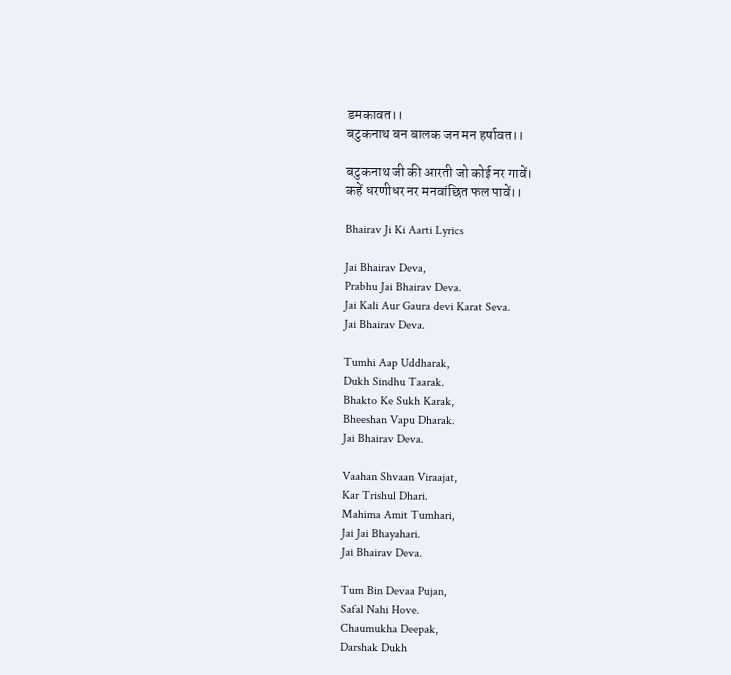डमकावत।।
बटुकनाथ बन बालक जन मन हर्षावत।।

बटुकनाथ जी की आरती जो कोई नर गावें।
कहें धरणीधर नर मनवांछित फल पावें।।

Bhairav Ji Ki Aarti Lyrics

Jai Bhairav Deva,
Prabhu Jai Bhairav Deva.
Jai Kali Aur Gaura devi Karat Seva.
Jai Bhairav Deva.

Tumhi Aap Uddharak,
Dukh Sindhu Taarak.
Bhakto Ke Sukh Karak,
Bheeshan Vapu Dharak.
Jai Bhairav Deva.

Vaahan Shvaan Viraajat,
Kar Trishul Dhari.
Mahima Amit Tumhari,
Jai Jai Bhayahari.
Jai Bhairav Deva.

Tum Bin Devaa Pujan,
Safal Nahi Hove.
Chaumukha Deepak,
Darshak Dukh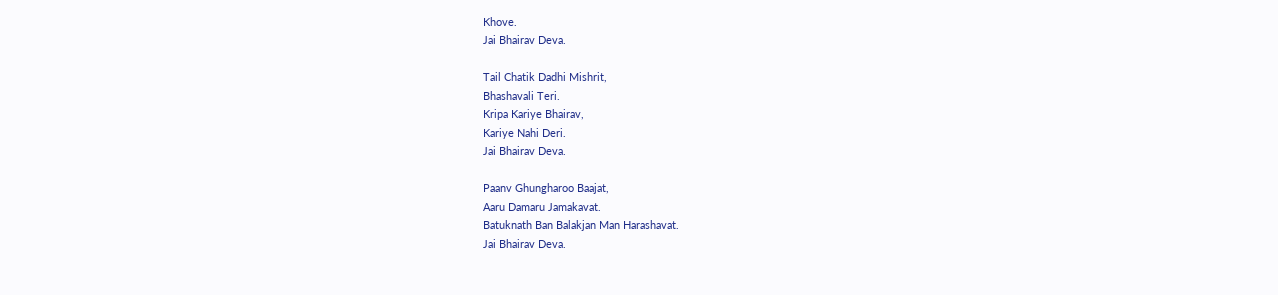Khove.
Jai Bhairav Deva.

Tail Chatik Dadhi Mishrit,
Bhashavali Teri.
Kripa Kariye Bhairav,
Kariye Nahi Deri.
Jai Bhairav Deva.

Paanv Ghungharoo Baajat,
Aaru Damaru Jamakavat.
Batuknath Ban Balakjan Man Harashavat.
Jai Bhairav Deva.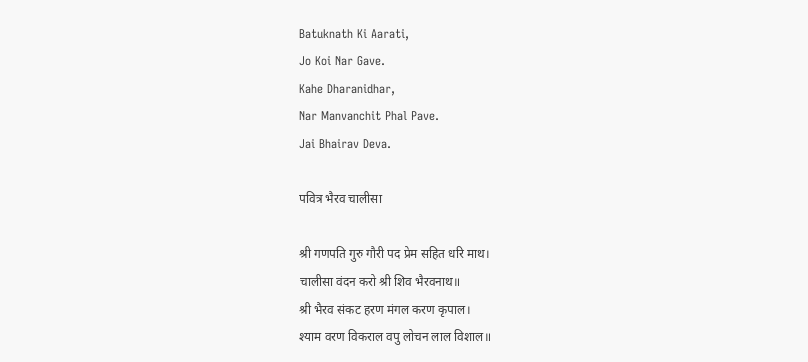Batuknath Ki Aarati,
Jo Koi Nar Gave.
Kahe Dharanidhar,
Nar Manvanchit Phal Pave.
Jai Bhairav Deva.

पवित्र भैरव चालीसा

श्री गणपति गुरु गौरी पद प्रेम सहित धरि माथ।
चालीसा वंदन करो श्री शिव भैरवनाथ॥
श्री भैरव संकट हरण मंगल करण कृपाल।
श्याम वरण विकराल वपु लोचन लाल विशाल॥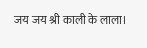जय जय श्री काली के लाला।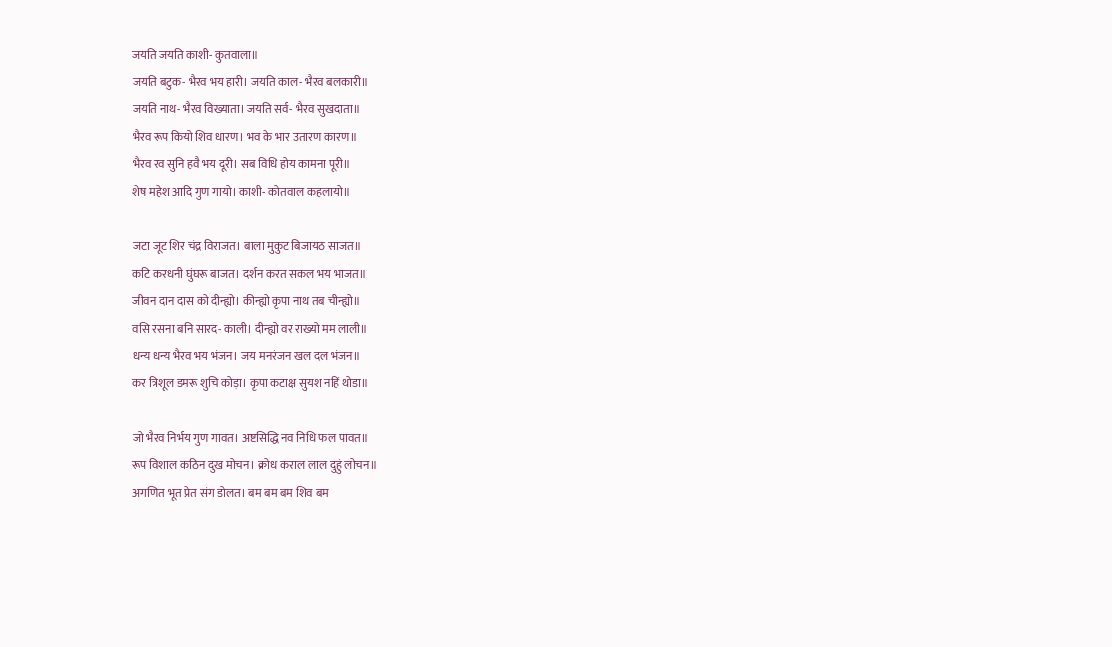जयति जयति काशी- कुतवाला॥
जयति बटुक- भैरव भय हारी। जयति काल- भैरव बलकारी॥
जयति नाथ- भैरव विख्याता। जयति सर्व- भैरव सुखदाता॥
भैरव रूप कियो शिव धारण। भव के भार उतारण कारण॥
भैरव रव सुनि हवै भय दूरी। सब विधि होय कामना पूरी॥
शेष महेश आदि गुण गायो। काशी- कोतवाल कहलायो॥

जटा जूट शिर चंद्र विराजत। बाला मुकुट बिजायठ साजत॥
कटि करधनी घुंघरू बाजत। दर्शन करत सकल भय भाजत॥
जीवन दान दास को दीन्ह्यो। कीन्ह्यो कृपा नाथ तब चीन्ह्यो॥
वसि रसना बनि सारद- काली। दीन्ह्यो वर राख्यो मम लाली॥
धन्य धन्य भैरव भय भंजन। जय मनरंजन खल दल भंजन॥
कर त्रिशूल डमरू शुचि कोड़ा। कृपा कटाक्ष सुयश नहिं थोडा॥

जो भैरव निर्भय गुण गावत। अष्टसिद्धि नव निधि फल पावत॥
रूप विशाल कठिन दुख मोचन। क्रोध कराल लाल दुहुं लोचन॥
अगणित भूत प्रेत संग डोलत। बम बम बम शिव बम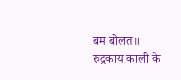बम बोलत॥
रुद्रकाय काली के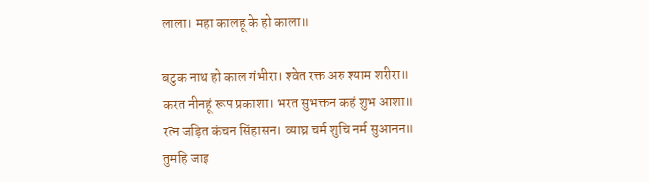लाला। महा कालहू के हो काला॥

बटुक नाथ हो काल गंभीरा। श्‍वेत रक्त अरु श्याम शरीरा॥
करत नीनहूं रूप प्रकाशा। भरत सुभक्तन कहं शुभ आशा॥
रत्‍न जड़ित कंचन सिंहासन। व्याघ्र चर्म शुचि नर्म सुआनन॥
तुमहि जाइ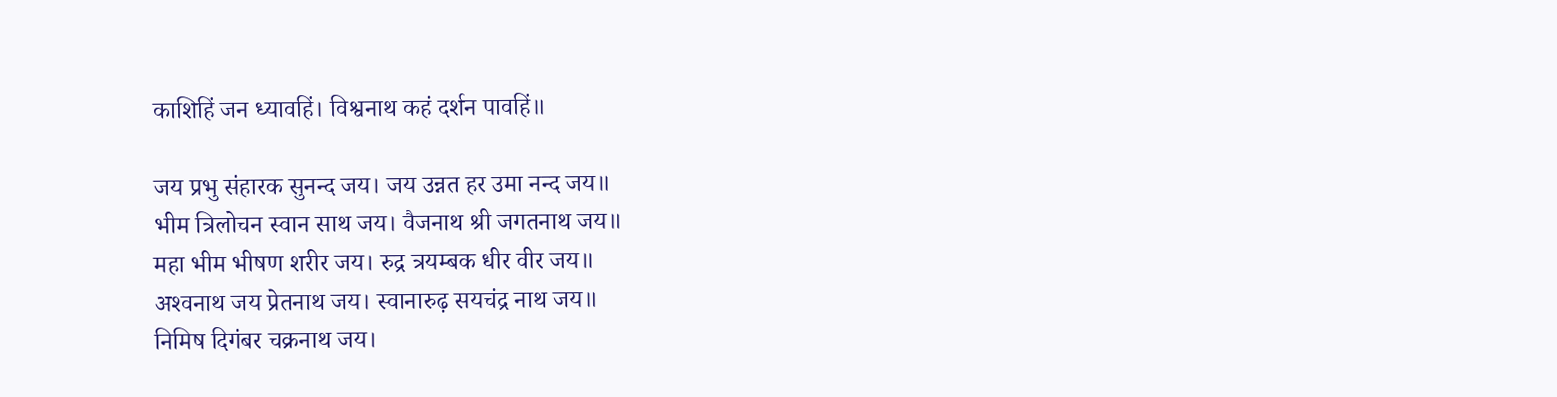काशिहिं जन ध्यावहिं। विश्वनाथ कहं दर्शन पावहिं॥

जय प्रभु संहारक सुनन्द जय। जय उन्नत हर उमा नन्द जय॥
भीम त्रिलोचन स्वान साथ जय। वैजनाथ श्री जगतनाथ जय॥
महा भीम भीषण शरीर जय। रुद्र त्रयम्बक धीर वीर जय॥
अश्‍वनाथ जय प्रेतनाथ जय। स्वानारुढ़ सयचंद्र नाथ जय॥
निमिष दिगंबर चक्रनाथ जय।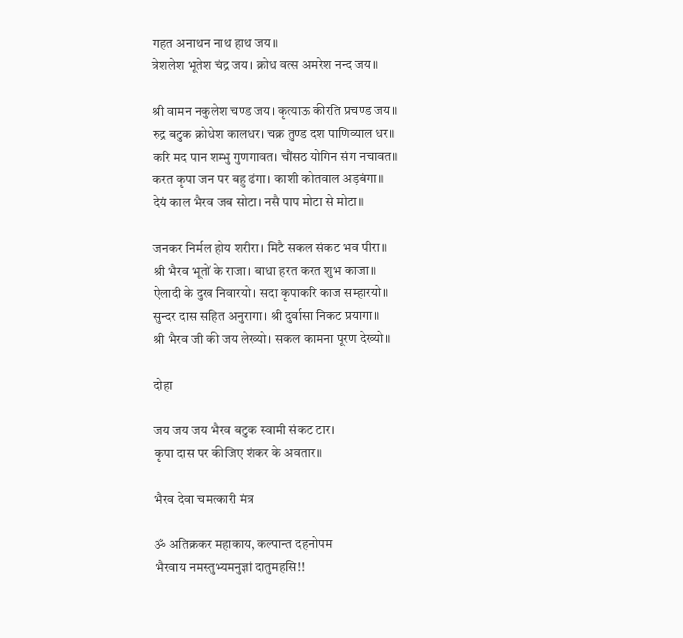गहत अनाथन नाथ हाथ जय॥
त्रेशलेश भूतेश चंद्र जय। क्रोध वत्स अमरेश नन्द जय॥

श्री वामन नकुलेश चण्ड जय। कृत्याऊ कीरति प्रचण्ड जय॥
रुद्र बटुक क्रोधेश कालधर। चक्र तुण्ड दश पाणिव्याल धर॥
करि मद पान शम्भु गुणगावत। चौंसठ योगिन संग नचावत॥
करत कृपा जन पर बहु ढंगा। काशी कोतवाल अड़बंगा॥
देयं काल भैरव जब सोटा। नसै पाप मोटा से मोटा॥

जनकर निर्मल होय शरीरा। मिटै सकल संकट भव पीरा॥
श्री भैरव भूतों के राजा। बाधा हरत करत शुभ काजा॥
ऐलादी के दुख निवारयो। सदा कृपाकरि काज सम्हारयो॥
सुन्दर दास सहित अनुरागा। श्री दुर्वासा निकट प्रयागा॥
श्री भैरव जी की जय लेख्यो। सकल कामना पूरण देख्यो॥

दोहा

जय जय जय भैरव बटुक स्वामी संकट टार।
कृपा दास पर कीजिए शंकर के अवतार॥

भैरव देवा चमत्कारी मंत्र

ॐ अतिक्रकर महाकाय, कल्पान्त दहनोपम
भैरवाय नमस्तुभ्यमनुज्ञां दातुमहसि!!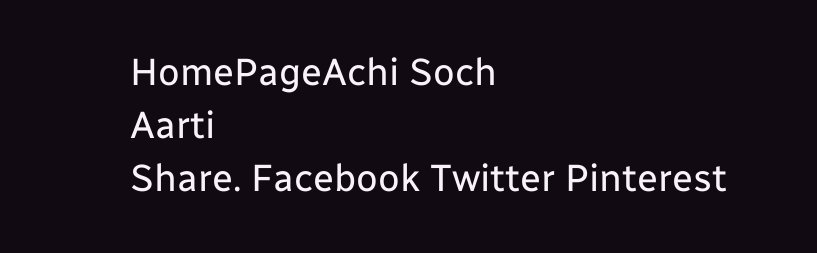HomePageAchi Soch
Aarti
Share. Facebook Twitter Pinterest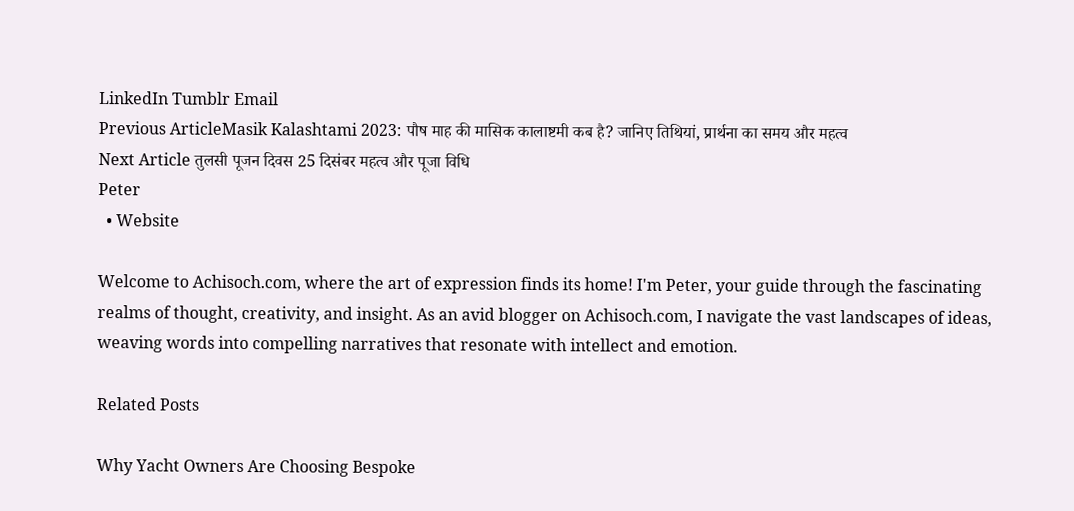LinkedIn Tumblr Email
Previous ArticleMasik Kalashtami 2023: पौष माह की मासिक कालाष्टमी कब है? जानिए तिथियां, प्रार्थना का समय और महत्व
Next Article तुलसी पूजन दिवस 25 दिसंबर महत्व और पूजा विधि
Peter
  • Website

Welcome to Achisoch.com, where the art of expression finds its home! I'm Peter, your guide through the fascinating realms of thought, creativity, and insight. As an avid blogger on Achisoch.com, I navigate the vast landscapes of ideas, weaving words into compelling narratives that resonate with intellect and emotion.

Related Posts

Why Yacht Owners Are Choosing Bespoke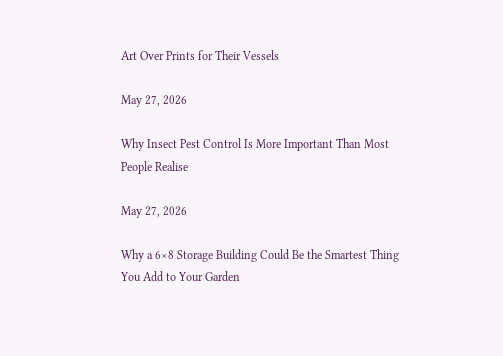Art Over Prints for Their Vessels

May 27, 2026

Why Insect Pest Control Is More Important Than Most People Realise

May 27, 2026

Why a 6×8 Storage Building Could Be the Smartest Thing You Add to Your Garden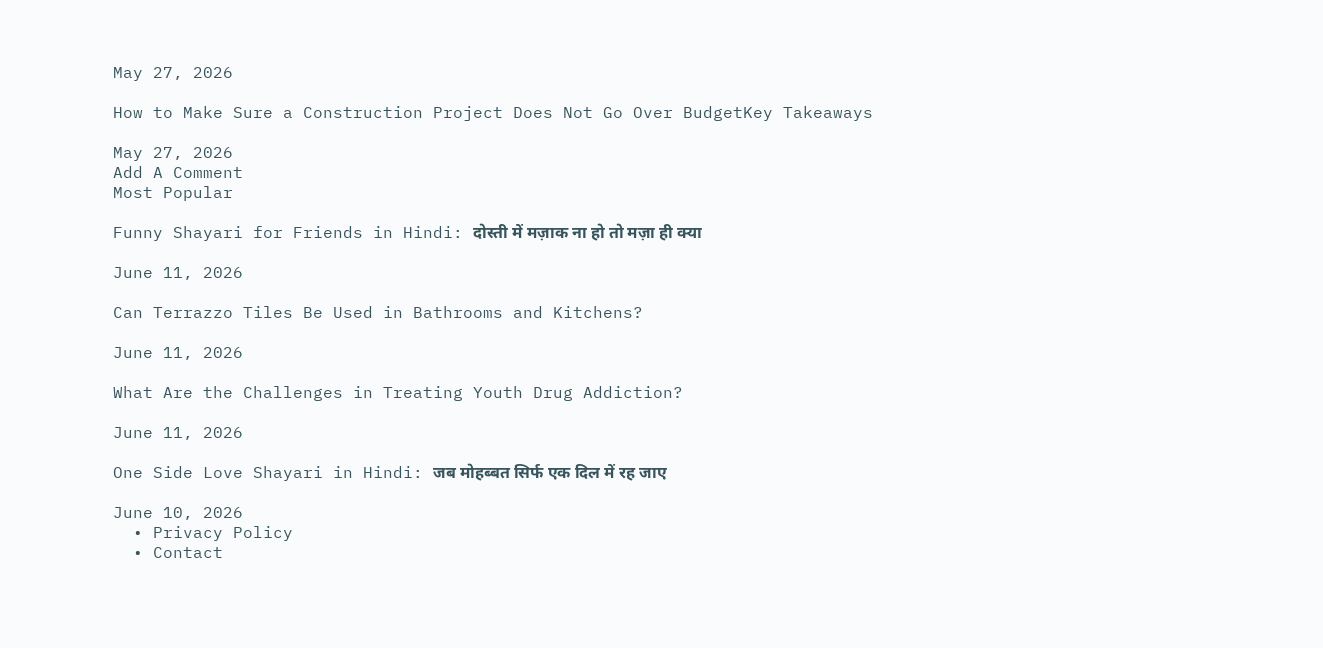May 27, 2026

How to Make Sure a Construction Project Does Not Go Over BudgetKey Takeaways

May 27, 2026
Add A Comment
Most Popular

Funny Shayari for Friends in Hindi: दोस्ती में मज़ाक ना हो तो मज़ा ही क्या

June 11, 2026

Can Terrazzo Tiles Be Used in Bathrooms and Kitchens?

June 11, 2026

What Are the Challenges in Treating Youth Drug Addiction?

June 11, 2026

One Side Love Shayari in Hindi: जब मोहब्बत सिर्फ एक दिल में रह जाए

June 10, 2026
  • Privacy Policy
  • Contact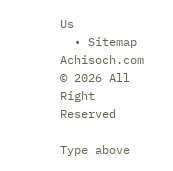Us
  • Sitemap
Achisoch.com © 2026 All Right Reserved

Type above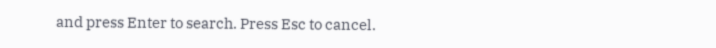and press Enter to search. Press Esc to cancel.